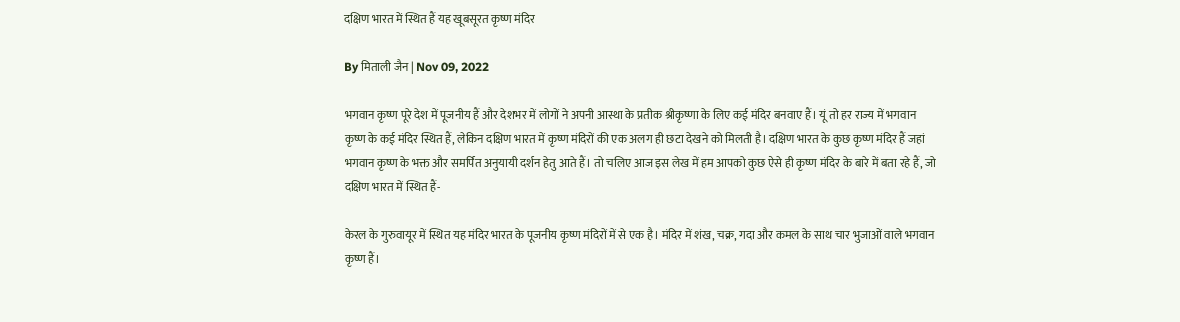दक्षिण भारत में स्थित हैं यह खूबसूरत कृष्ण मंदिर

By मिताली जैन | Nov 09, 2022

भगवान कृष्ण पूरे देश में पूजनीय हैं और देशभर में लोगों ने अपनी आस्था के प्रतीक श्रीकृष्णा के लिए कई मंदिर बनवाए हैं। यूं तो हर राज्य में भगवान कृष्ण के कई मंदिर स्थित हैं, लेकिन दक्षिण भारत में कृष्ण मंदिरों की एक अलग ही छटा देखने को मिलती है। दक्षिण भारत के कुछ कृष्ण मंदिर हैं जहां भगवान कृष्ण के भक्त और समर्पित अनुयायी दर्शन हेतु आते हैं। तो चलिए आज इस लेख में हम आपको कुछ ऐसे ही कृष्ण मंदिर के बारे में बता रहे हैं, जो दक्षिण भारत में स्थित हैं-

केरल के गुरुवायूर में स्थित यह मंदिर भारत के पूजनीय कृष्ण मंदिरों में से एक है। मंदिर में शंख, चक्र, गदा और कमल के साथ चार भुजाओं वाले भगवान कृष्ण हैं।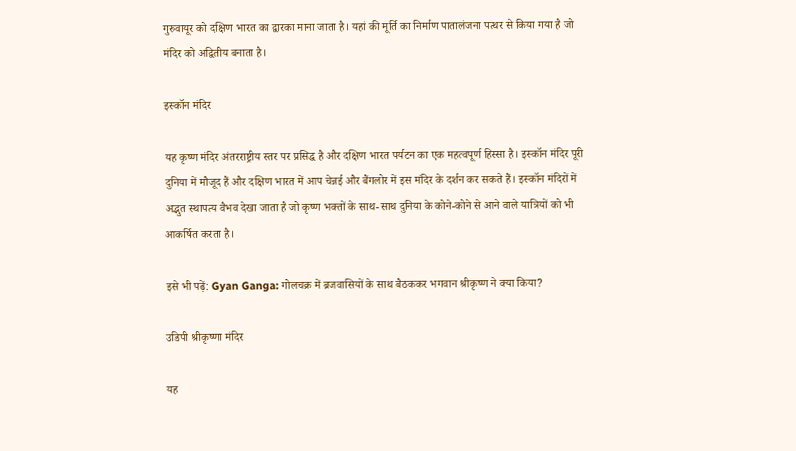गुरुवायूर को दक्षिण भारत का द्वारका माना जाता है। यहां की मूर्ति का निर्माण पातालंजना पत्थर से किया गया है जो मंदिर को अद्वितीय बनाता है।

इस्कॉन मंदिर

यह कृष्ण मंदिर अंतरराष्ट्रीय स्तर पर प्रसिद्ध है और दक्षिण भारत पर्यटन का एक महत्वपूर्ण हिस्सा है। इस्कॉन मंदिर पूरी दुनिया में मौजूद हैं और दक्षिण भारत में आप चेन्नई और बैंगलोर में इस मंदिर के दर्शन कर सकते हैं। इस्कॉन मंदिरों में अद्भुत स्थापत्य वैभव देखा जाता है जो कृष्ण भक्तों के साथ-साथ दुनिया के कोने-कोने से आने वाले यात्रियों को भी आकर्षित करता है।

इसे भी पढ़ें: Gyan Ganga: गोलचक्र में ब्रजवासियों के साथ बैठककर भगवान श्रीकृष्ण ने क्या किया?

उडिपी श्रीकृष्णा मंदिर

यह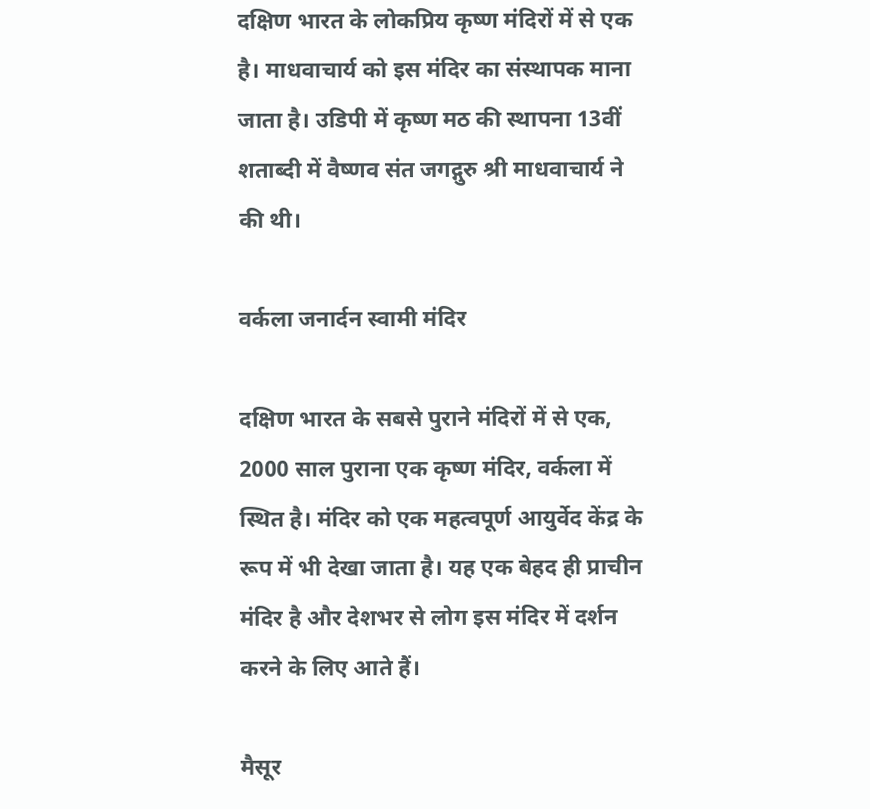दक्षिण भारत के लोकप्रिय कृष्ण मंदिरों में से एक है। माधवाचार्य को इस मंदिर का संस्थापक माना जाता है। उडिपी में कृष्ण मठ की स्थापना 13वीं शताब्दी में वैष्णव संत जगद्गुरु श्री माधवाचार्य ने की थी।

वर्कला जनार्दन स्वामी मंदिर

दक्षिण भारत के सबसे पुराने मंदिरों में से एक, 2000 साल पुराना एक कृष्ण मंदिर, वर्कला में स्थित है। मंदिर को एक महत्वपूर्ण आयुर्वेद केंद्र के रूप में भी देखा जाता है। यह एक बेहद ही प्राचीन मंदिर है और देशभर से लोग इस मंदिर में दर्शन करने के लिए आते हैं।

मैसूर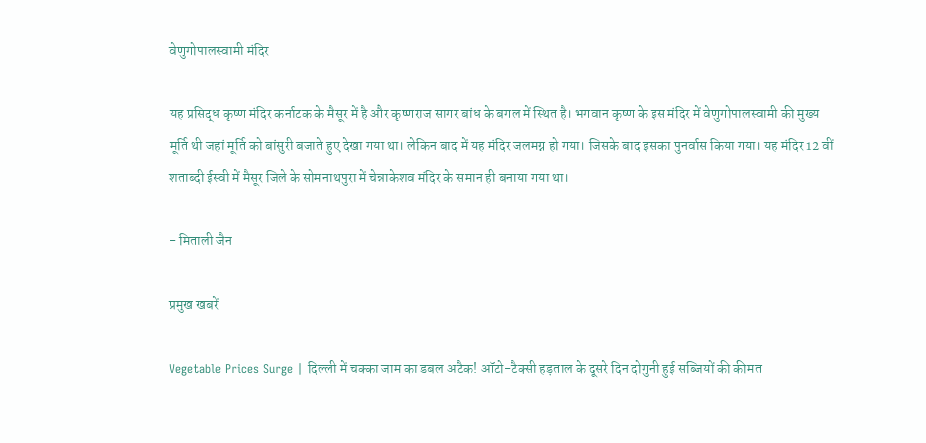वेणुगोपालस्वामी मंदिर

यह प्रसिद्ध कृष्ण मंदिर कर्नाटक के मैसूर में है और कृष्णराज सागर बांध के बगल में स्थित है। भगवान कृष्ण के इस मंदिर में वेणुगोपालस्वामी की मुख्य मूर्ति थी जहां मूर्ति को बांसुरी बजाते हुए देखा गया था। लेकिन बाद में यह मंदिर जलमग्न हो गया। जिसके बाद इसका पुनर्वास किया गया। यह मंदिर 12 वीं शताब्दी ईस्वी में मैसूर जिले के सोमनाथपुरा में चेन्नाकेशव मंदिर के समान ही बनाया गया था।

- मिताली जैन

प्रमुख खबरें

Vegetable Prices Surge | दिल्ली में चक्का जाम का डबल अटैक! ऑटो-टैक्सी हड़ताल के दूसरे दिन दोगुनी हुई सब्जियों की कीमत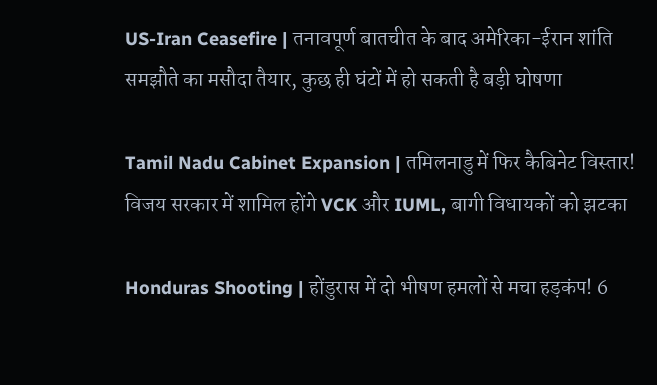US-Iran Ceasefire | तनावपूर्ण बातचीत के बाद अमेरिका-ईरान शांति समझौते का मसौदा तैयार, कुछ ही घंटों में हो सकती है बड़ी घोषणा

Tamil Nadu Cabinet Expansion | तमिलनाडु में फिर कैबिनेट विस्तार! विजय सरकार में शामिल होंगे VCK और IUML, बागी विधायकों को झटका

Honduras Shooting | होंडुरास में दो भीषण हमलों से मचा हड़कंप! 6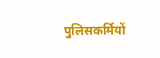पुलिसकर्मियों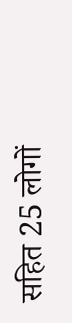सहित 25 लोगों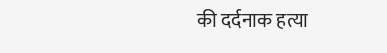की दर्दनाक हत्या